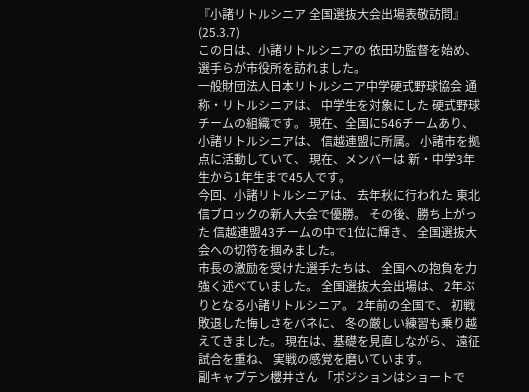『小諸リトルシニア 全国選抜大会出場表敬訪問』 (25.3.7)
この日は、小諸リトルシニアの 依田功監督を始め、 選手らが市役所を訪れました。
一般財団法人日本リトルシニア中学硬式野球協会 通称・リトルシニアは、 中学生を対象にした 硬式野球チームの組織です。 現在、全国に546チームあり、 小諸リトルシニアは、 信越連盟に所属。 小諸市を拠点に活動していて、 現在、メンバーは 新・中学3年生から1年生まで45人です。
今回、小諸リトルシニアは、 去年秋に行われた 東北信ブロックの新人大会で優勝。 その後、勝ち上がった 信越連盟43チームの中で1位に輝き、 全国選抜大会への切符を掴みました。
市長の激励を受けた選手たちは、 全国への抱負を力強く述べていました。 全国選抜大会出場は、 2年ぶりとなる小諸リトルシニア。 2年前の全国で、 初戦敗退した悔しさをバネに、 冬の厳しい練習も乗り越えてきました。 現在は、基礎を見直しながら、 遠征試合を重ね、 実戦の感覚を磨いています。
副キャプテン櫻井さん 「ポジションはショートで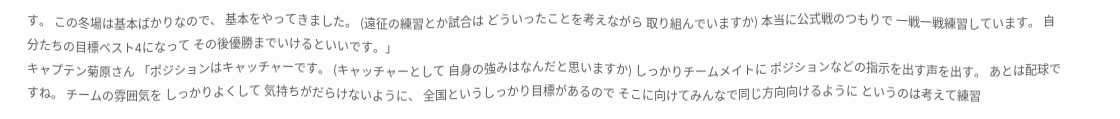す。 この冬場は基本ばかりなので、 基本をやってきました。 (遠征の練習とか試合は どういったことを考えながら 取り組んでいますか) 本当に公式戦のつもりで 一戦一戦練習しています。 自分たちの目標ベスト4になって その後優勝までいけるといいです。」
キャプテン菊原さん 「ポジションはキャッチャーです。 (キャッチャーとして 自身の強みはなんだと思いますか) しっかりチームメイトに ポジションなどの指示を出す声を出す。 あとは配球ですね。 チームの雰囲気を しっかりよくして 気持ちがだらけないように、 全国というしっかり目標があるので そこに向けてみんなで同じ方向向けるように というのは考えて練習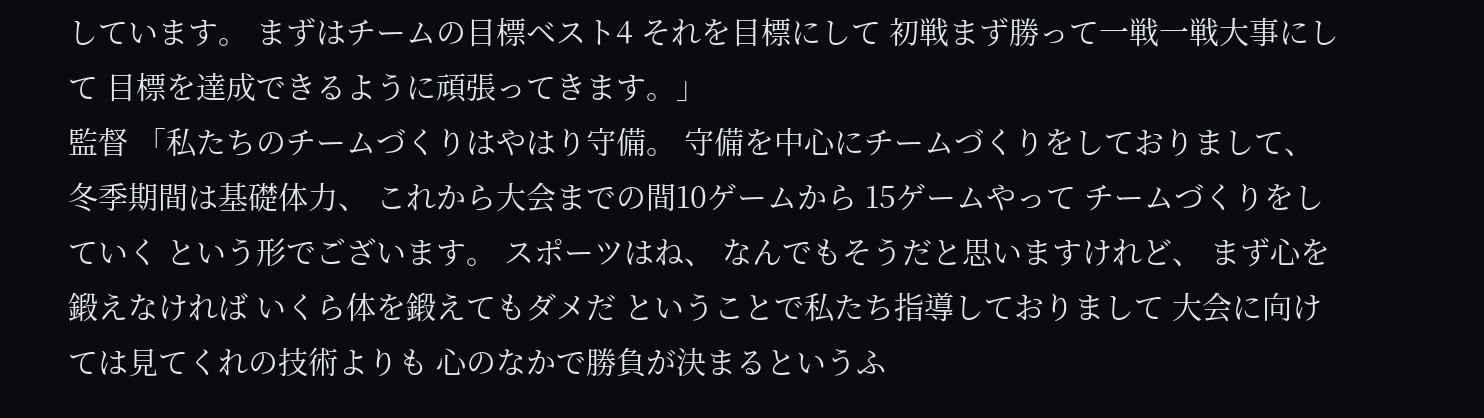しています。 まずはチームの目標ベスト4 それを目標にして 初戦まず勝って一戦一戦大事にして 目標を達成できるように頑張ってきます。」
監督 「私たちのチームづくりはやはり守備。 守備を中心にチームづくりをしておりまして、 冬季期間は基礎体力、 これから大会までの間10ゲームから 15ゲームやって チームづくりをしていく という形でございます。 スポーツはね、 なんでもそうだと思いますけれど、 まず心を鍛えなければ いくら体を鍛えてもダメだ ということで私たち指導しておりまして 大会に向けては見てくれの技術よりも 心のなかで勝負が決まるというふ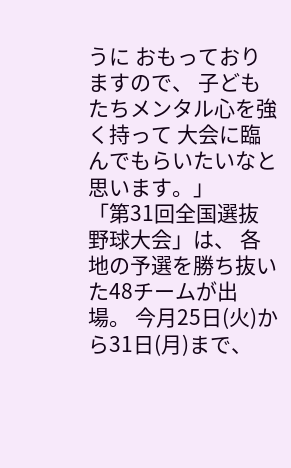うに おもっておりますので、 子どもたちメンタル心を強く持って 大会に臨んでもらいたいなと思います。」
「第31回全国選抜野球大会」は、 各地の予選を勝ち抜いた48チームが出場。 今月25日(火)から31日(月)まで、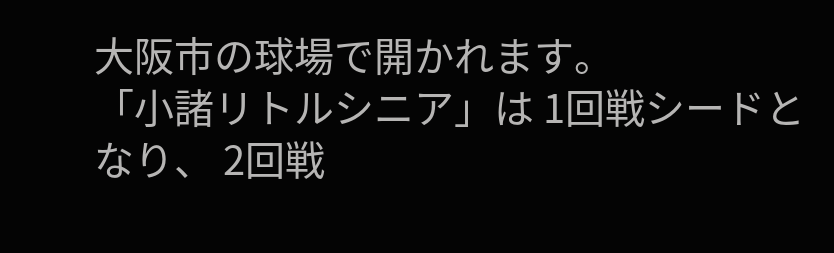大阪市の球場で開かれます。
「小諸リトルシニア」は 1回戦シードとなり、 2回戦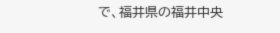で、福井県の福井中央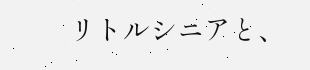リトルシニアと、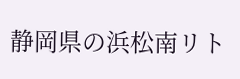静岡県の浜松南リト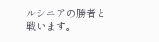ルシニアの勝者と戦います。